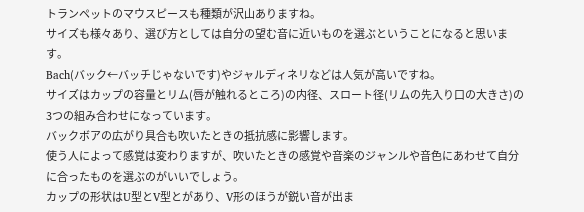トランペットのマウスピースも種類が沢山ありますね。
サイズも様々あり、選び方としては自分の望む音に近いものを選ぶということになると思います。
Bach(バック←バッチじゃないです)やジャルディネリなどは人気が高いですね。
サイズはカップの容量とリム(唇が触れるところ)の内径、スロート径(リムの先入り口の大きさ)の3つの組み合わせになっています。
バックボアの広がり具合も吹いたときの抵抗感に影響します。
使う人によって感覚は変わりますが、吹いたときの感覚や音楽のジャンルや音色にあわせて自分に合ったものを選ぶのがいいでしょう。
カップの形状はU型とV型とがあり、V形のほうが鋭い音が出ま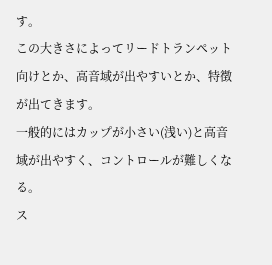す。
この大きさによってリードトランペット向けとか、高音域が出やすいとか、特徴が出てきます。
一般的にはカップが小さい(浅い)と高音域が出やすく、コントロールが難しくなる。
ス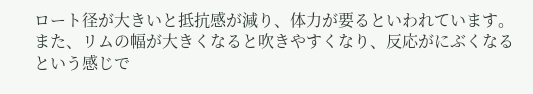ロート径が大きいと抵抗感が減り、体力が要るといわれています。
また、リムの幅が大きくなると吹きやすくなり、反応がにぶくなるという感じで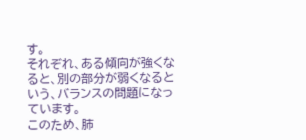す。
それぞれ、ある傾向が強くなると、別の部分が弱くなるという、バランスの問題になっています。
このため、肺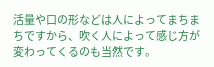活量や口の形などは人によってまちまちですから、吹く人によって感じ方が変わってくるのも当然です。